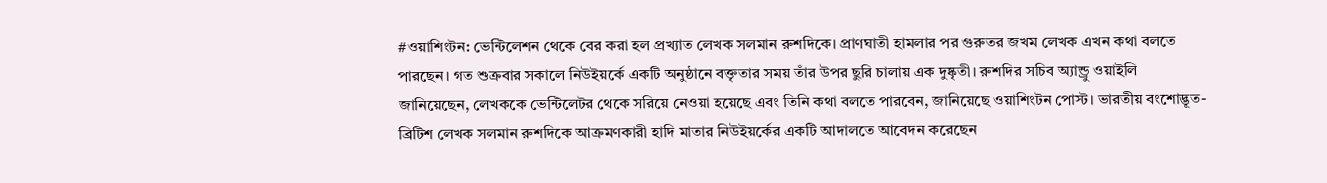#ওয়াশিংটন: ভেন্টিলেশন থেকে বের করা হল প্রখ্যাত লেখক সলমান রুশদিকে। প্রাণঘাতী হামলার পর গুরুতর জখম লেখক এখন কথা বলতে পারছেন। গত শুক্রবার সকালে নিউইয়র্কে একটি অনুষ্ঠানে বক্তৃতার সময় তাঁর উপর ছুরি চালায় এক দুষ্কৃতী। রুশদির সচিব অ্যান্ড্রু ওয়াইলি জানিয়েছেন, লেখককে ভেন্টিলেটর থেকে সরিয়ে নেওয়া হয়েছে এবং তিনি কথা বলতে পারবেন, জানিয়েছে ওয়াশিংটন পোস্ট। ভারতীয় বংশোদ্ভূত-ব্রিটিশ লেখক সলমান রুশদিকে আক্রমণকারী হাদি মাতার নিউইয়র্কের একটি আদালতে আবেদন করেছেন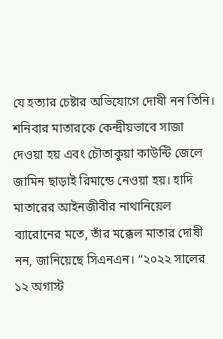যে হত্যার চেষ্টার অভিযোগে দোষী নন তিনি।
শনিবার মাতারকে কেন্দ্রীয়ভাবে সাজা দেওয়া হয় এবং চৌতাকুয়া কাউন্টি জেলে জামিন ছাড়াই রিমান্ডে নেওয়া হয়। হাদি মাতারের আইনজীবীর নাথানিয়েল ব্যারোনের মতে, তাঁর মক্কেল মাতার দোষী নন, জানিয়েছে সিএনএন। “২০২২ সালের ১২ অগাস্ট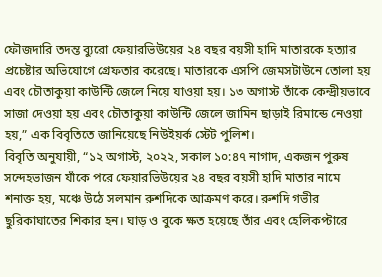ফৌজদারি তদন্ত ব্যুরো ফেয়ারভিউয়ের ২৪ বছর বয়সী হাদি মাতারকে হত্যার প্রচেষ্টার অভিযোগে গ্রেফতার করেছে। মাতারকে এসপি জেমসটাউনে তোলা হয় এবং চৌতাকুয়া কাউন্টি জেলে নিয়ে যাওয়া হয়। ১৩ অগাস্ট তাঁকে কেন্দ্রীয়ভাবে সাজা দেওয়া হয় এবং চৌতাকুয়া কাউন্টি জেলে জামিন ছাড়াই রিমান্ডে নেওয়া হয়,” এক বিবৃতিতে জানিয়েছে নিউইয়র্ক স্টেট পুলিশ।
বিবৃতি অনুযায়ী, “১২ অগাস্ট, ২০২২, সকাল ১০:৪৭ নাগাদ, একজন পুরুষ সন্দেহভাজন যাঁকে পরে ফেয়ারভিউয়ের ২৪ বছর বয়সী হাদি মাতার নামে শনাক্ত হয়, মঞ্চে উঠে সলমান রুশদিকে আক্রমণ করে। রুশদি গভীর ছুরিকাঘাতের শিকার হন। ঘাড় ও বুকে ক্ষত হয়েছে তাঁর এবং হেলিকপ্টারে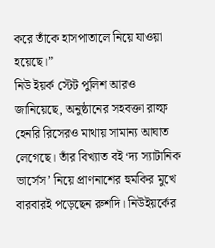করে তাঁকে হাসপাতালে নিয়ে যাওয়া হয়েছে।”
নিউ ইয়র্ক স্টেট পুলিশ আরও জানিয়েছে, অনুষ্ঠানের সহবক্তা রাল্ফ হেনরি রিসেরও মাথায় সামান্য আঘাত লেগেছে। তাঁর বিখ্যাত বই ‘দ্য স্যাটানিক ভার্সেস’ নিয়ে প্রাণনাশের হুমকির মুখে বারবারই পড়েছেন রুশদি। নিউইয়র্কের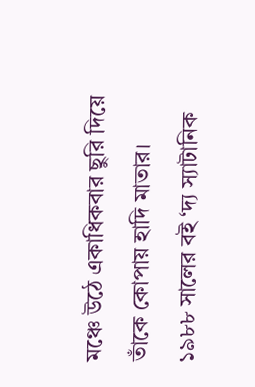মঞ্চে উঠে একাধিকবার ছুরি দিয়ে তাঁকে কোপায় হাদি মাতার।
১৯৮৮ সালের বই ‘দ্য স্যাটানিক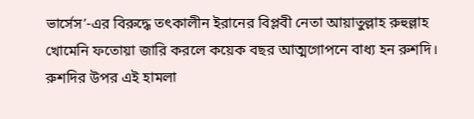ভার্সেস’-এর বিরুদ্ধে তৎকালীন ইরানের বিপ্লবী নেতা আয়াতুল্লাহ রুহুল্লাহ খোমেনি ফতোয়া জারি করলে কয়েক বছর আত্মগোপনে বাধ্য হন রুশদি। রুশদির উপর এই হামলা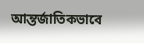আন্তর্জাতিকভাবে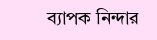ব্যাপক নিন্দার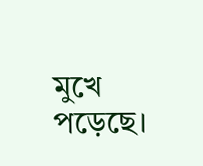মুখে পড়েছে।